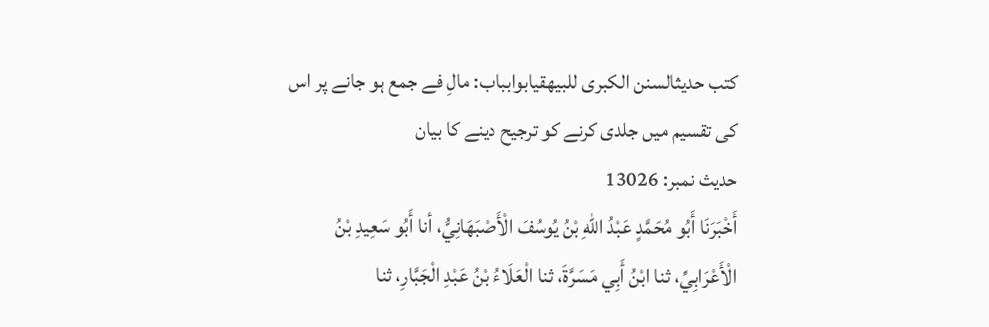کتب حدیثالسنن الكبرى للبيهقيابوابباب: مالِ فے جمع ہو جانے پر اس کی تقسیم میں جلدی کرنے کو ترجیح دینے کا بیان
حدیث نمبر: 13026
أَخْبَرَنَا أَبُو مُحَمَّدٍ عَبْدُ اللهِ بْنُ يُوسُفَ الْأَصْبَهَانِيُّ، أنا أَبُو سَعِيدِ بْنُ الْأَعْرَابِيِّ، ثنا ابْنُ أَبِي مَسَرَّةَ، ثنا الْعَلَاءُ بْنُ عَبْدِ الْجَبَّارِ، ثنا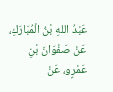عَبْدُ اللهِ بْنُ الْمُبَارَكِ، عَنْ صَفْوَانَ بْنِ عَمْرٍو، عَنْ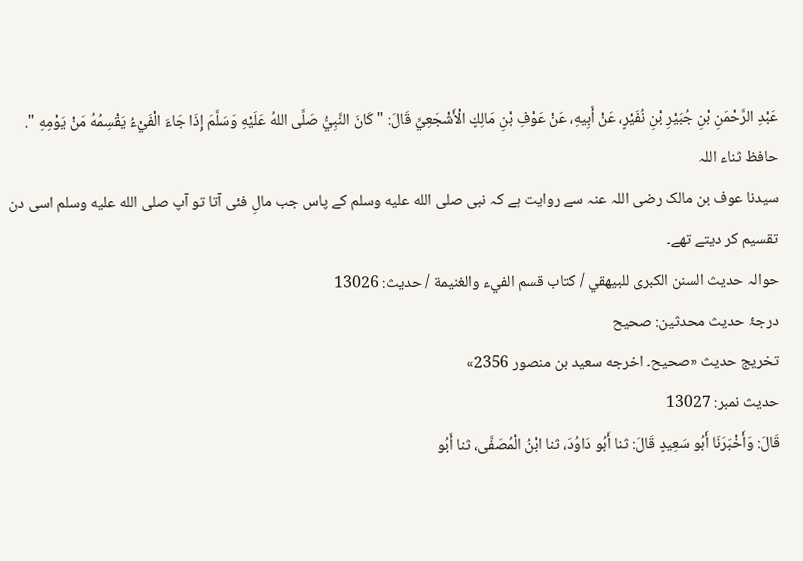عَبْدِ الرَّحْمَنِ بْنِ جُبَيْرِ بْنِ نُفَيْرٍ، عَنْ أَبِيهِ، عَنْ عَوْفِ بْنِ مَالِكٍ الْأَشْجَعِيِّ قَالَ: " كَانَ النَّبِيُّ صَلَّى اللهُ عَلَيْهِ وَسَلَّمَ إِذَا جَاءَ الْفَيْءُ يَقْسِمُهُ مَنْ يَوْمِهِ ".
حافظ ثناء اللہ
سیدنا عوف بن مالک رضی اللہ عنہ سے روایت ہے کہ نبی صلى الله عليه وسلم کے پاس جب مالِ فئی آتا تو آپ صلى الله عليه وسلم اسی دن تقسیم کر دیتے تھے۔
حوالہ حدیث السنن الكبرى للبيهقي / كتاب قسم الفيء والغنيمة / حدیث: 13026
درجۂ حدیث محدثین: صحيح
تخریج حدیث «صحيح۔ اخرجه سعيد بن منصور 2356»
حدیث نمبر: 13027
قَالَ: وَأَخْبَرَنَا أَبُو سَعِيدٍ قَالَ: ثنا أَبُو دَاوُدَ، ثنا ابْنُ الْمُصَفَّى، ثنا أَبُو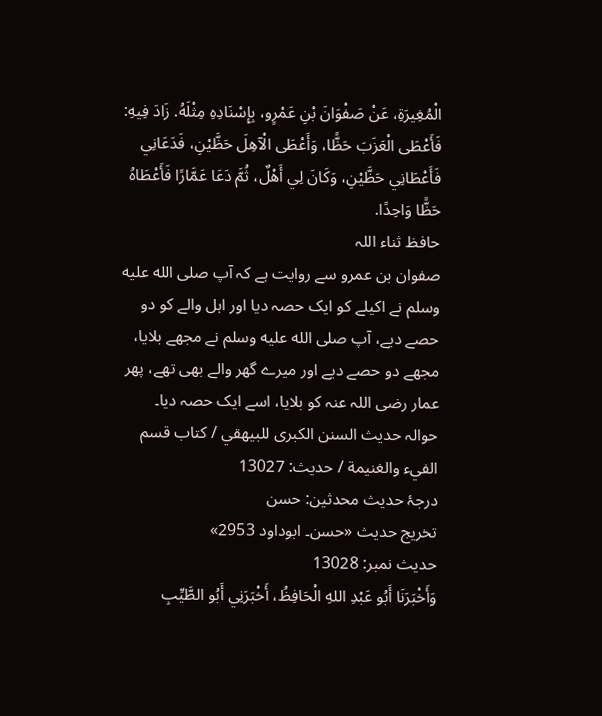الْمُغِيرَةِ، عَنْ صَفْوَانَ بْنِ عَمْرٍو، بِإِسْنَادِهِ مِثْلَهُ. زَادَ فِيهِ: فَأَعْطَى الْعَزَبَ حَظًّا، وَأَعْطَى الْآهِلَ حَظَّيْنِ، فَدَعَانِي فَأَعْطَانِي حَظَّيْنِ، وَكَانَ لِي أَهْلٌ، ثُمَّ دَعَا عَمَّارًا فَأَعْطَاهُ حَظًّا وَاحِدًا.
حافظ ثناء اللہ
صفوان بن عمرو سے روایت ہے کہ آپ صلى الله عليه وسلم نے اکیلے کو ایک حصہ دیا اور اہل والے کو دو حصے دیے، آپ صلى الله عليه وسلم نے مجھے بلایا، مجھے دو حصے دیے اور میرے گھر والے بھی تھے، پھر عمار رضی اللہ عنہ کو بلایا، اسے ایک حصہ دیا۔
حوالہ حدیث السنن الكبرى للبيهقي / كتاب قسم الفيء والغنيمة / حدیث: 13027
درجۂ حدیث محدثین: حسن
تخریج حدیث «حسن۔ ابوداود 2953»
حدیث نمبر: 13028
وَأَخْبَرَنَا أَبُو عَبْدِ اللهِ الْحَافِظُ، أَخْبَرَنِي أَبُو الطَّيِّبِ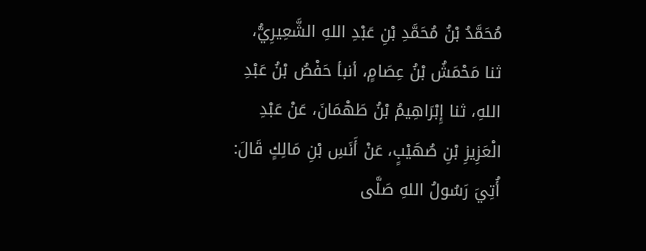مُحَمَّدُ بْنُ مُحَمَّدِ بْنِ عَبْدِ اللهِ الشَّعِيرِيُّ، ثنا مَحْمَشُ بْنُ عِصَامٍ، أنبأ حَفْصُ بْنُ عَبْدِ اللهِ، ثنا إِبْرَاهِيمُ بْنُ طَهْمَانَ، عَنْ عَبْدِ الْعَزِيزِ بْنِ صُهَيْبٍ، عَنْ أَنَسِ بْنِ مَالِكٍ قَالَ: أُتِيَ رَسُولُ اللهِ صَلَّى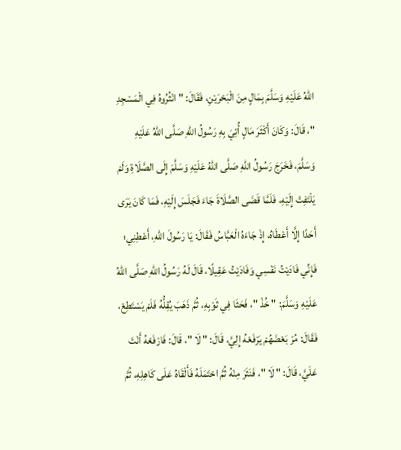اللهُ عَلَيْهِ وَسَلَّمَ بِمَالٍ مِنَ الْبَحْرَيْنِ، فَقَالَ: " انْثُرُوهُ فِي الْمَسْجِدِ "، قَالَ: وَكَانَ أَكْثَرَ مَالٍ أُتِيَ بِهِ رَسُولُ اللهِ صَلَّى اللهُ عَلَيْهِ وَسَلَّمَ، فَخَرَجَ رَسُولُ اللهِ صَلَّى اللهُ عَلَيْهِ وَسَلَّمَ إِلَى الصَّلَاةِ وَلَمْ يَلْتَفِتْ إِلَيْهِ، فَلَمَّا قَضَى الصَّلَاةَ جَاءَ فَجَلَسَ إِلَيْهِ، فَمَا كَانَ يَرَى أَحَدًا إِلَّا أَعْطَاهُ، إِذْ جَاءَهُ الْعَبَّاسُ فَقَالَ: يَا رَسُولَ اللهِ، أَعْطِنِي؛ فَإِنِّي فَادَيْتُ نَفْسِي وَفَادَيْتُ عَقِيلًا، قَالَ لَهُ رَسُولُ اللهِ صَلَّى اللهُ عَلَيْهِ وَسَلَّمَ: " خُذْ "، فَحَثَا فِي ثَوْبِهِ، ثُمَّ ذَهَبَ يُقِلُّهُ فَلَمْ يَسْتَطِعْ، فَقَالَ: مُرْ بَعْضَهُمْ يَرْفَعْهُ إِلِيَّ، قَالَ: " لَا "، قَالَ: فَارْفَعْهُ أَنْتَ عَلَيَّ، قَالَ: " لَا "، فَنَثَرَ مِنْهُ ثُمَّ احْتَمَلَهُ فَأَلْقَاهُ عَلَى كَاهِلِهِ، ثُمَّ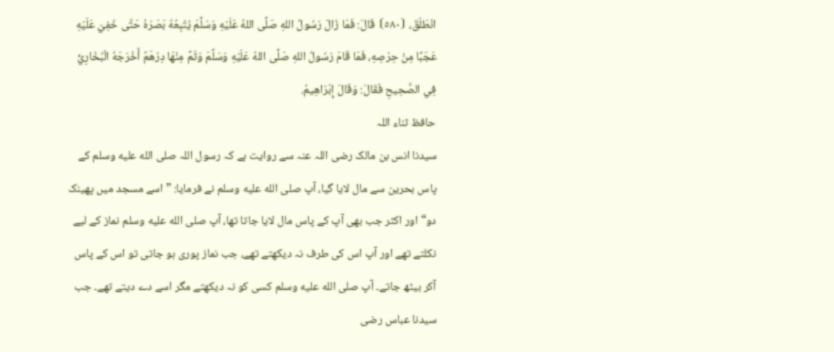انْطَلَقَ، ⦗٥٨٠⦘ قَالَ: فَمَا زَالَ رَسُولُ اللهِ صَلَّى اللهُ عَلَيْهِ وَسَلَّمَ يُتْبِعُهُ بَصَرَهُ حَتَّى خَفِيَ عَلَيْهِ عَجَبًا مِنْ حِرْصِهِ، فَمَا قَامَ رَسُولُ اللهِ صَلَّى اللهُ عَلَيْهِ وَسَلَّمَ وَثَمَّ مِنْهَا دِرْهَمٌ أَخْرَجَهُ الْبُخَارِيُّ فِي الصَّحِيحِ فَقَالَ: وَقَالَ إِبْرَاهِيمُ.
حافظ ثناء اللہ
سیدنا انس بن مالک رضی اللہ عنہ سے روایت ہے کہ رسول اللہ صلى الله عليه وسلم کے پاس بحرین سے مال لایا گیا، آپ صلى الله عليه وسلم نے فرمایا: ”اسے مسجد میں پھینک دو“ اور اکثر جب بھی آپ کے پاس مال لایا جاتا تھا، آپ صلى الله عليه وسلم نماز کے لیے نکلتے تھے اور آپ اس کی طرف نہ دیکھتے تھے، جب نماز پوری ہو جاتی تو اس کے پاس آکر بیٹھ جاتے۔ آپ صلى الله عليه وسلم کسی کو نہ دیکھتے مگر اسے دے دیتے تھے۔ جب سیدنا عباس رضی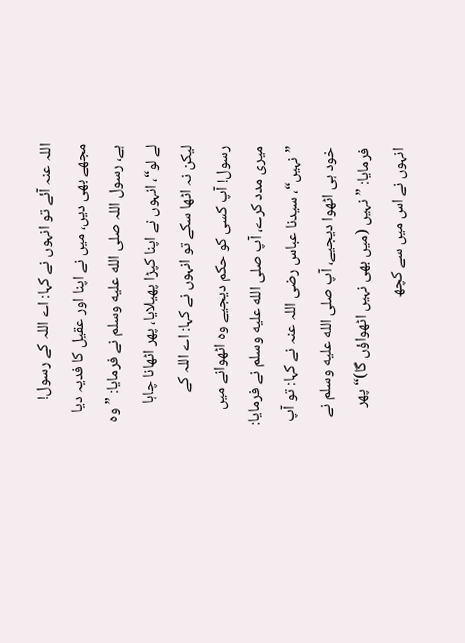اللہ عنہ آئے تو انہوں نے کہا: اے اللہ کے رسول! مجھے بھی دیں، میں نے اپنا اور عقیل کا فدیہ دیا ہے، رسول اللہ صلى الله عليه وسلم نے فرمایا: ”وہ لے لو“، انہوں نے اپنا کپڑا پھیلایا، پھر اٹھانا چاہا لیکن نہ اٹھا سکے تو انہوں نے کہا: اے اللہ کے رسول! آپ کسی کو حکم دیجیے وہ اٹھوانے میں میری مدد کرے، آپ صلى الله عليه وسلم نے فرمایا: ”نہیں“، سیدنا عباس رضی اللہ عنہ نے کہا: تو آپ خود ہی اٹھوا دیجیے، آپ صلى الله عليه وسلم نے فرمایا: ”نہیں (میں بھی نہیں اٹھواؤں گا)“ پھر انہوں نے اس میں سے کچھ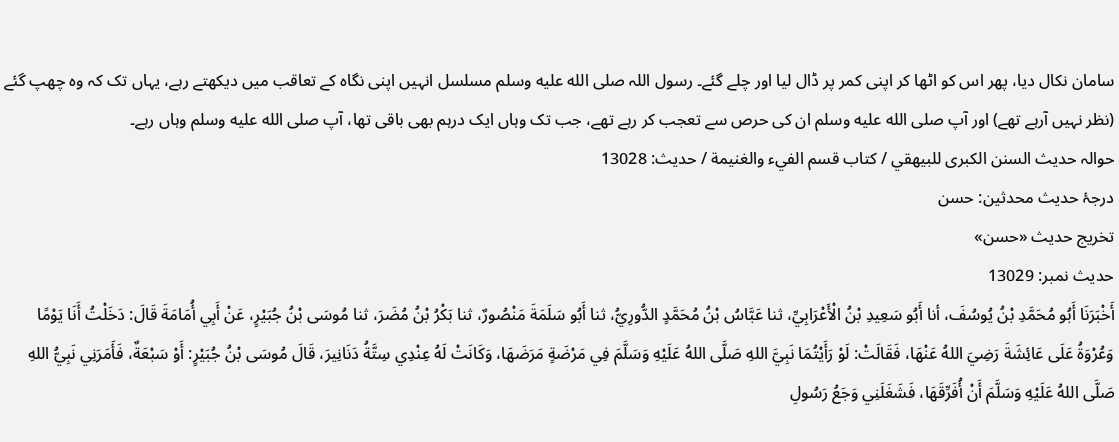سامان نکال دیا، پھر اس کو اٹھا کر اپنی کمر پر ڈال لیا اور چلے گئے۔ رسول اللہ صلى الله عليه وسلم مسلسل انہیں اپنی نگاہ کے تعاقب میں دیکھتے رہے، یہاں تک کہ وہ چھپ گئے (نظر نہیں آرہے تھے) اور آپ صلى الله عليه وسلم ان کی حرص سے تعجب کر رہے تھے، جب تک وہاں ایک درہم بھی باقی تھا، آپ صلى الله عليه وسلم وہاں رہے۔
حوالہ حدیث السنن الكبرى للبيهقي / كتاب قسم الفيء والغنيمة / حدیث: 13028
درجۂ حدیث محدثین: حسن
تخریج حدیث «حسن»
حدیث نمبر: 13029
أَخْبَرَنَا أَبُو مُحَمَّدِ بْنُ يُوسُفَ، أنا أَبُو سَعِيدِ بْنُ الْأَعْرَابِيِّ، ثنا عَبَّاسُ بْنُ مُحَمَّدٍ الدُّورِيُّ، ثنا أَبُو سَلَمَةَ مَنْصُورٌ، ثنا بَكْرُ بْنُ مُضَرَ، ثنا مُوسَى بْنُ جُبَيْرٍ، عَنْ أَبِي أُمَامَةَ قَالَ: دَخَلْتُ أَنَا يَوْمًا وَعُرْوَةُ عَلَى عَائِشَةَ رَضِيَ اللهُ عَنْهَا، فَقَالَتْ: لَوْ رَأَيْتُمَا نَبِيَّ اللهِ صَلَّى اللهُ عَلَيْهِ وَسَلَّمَ فِي مَرْضَةٍ مَرَضَهَا، وَكَانَتْ لَهُ عِنْدِي سِتَّةُ دَنَانِيرَ، قَالَ مُوسَى بْنُ جُبَيْرٍ: أَوْ سَبْعَةٌ، فَأَمَرَنِي نَبِيُّ اللهِ صَلَّى اللهُ عَلَيْهِ وَسَلَّمَ أَنْ أُفَرِّقَهَا، فَشَغَلَنِي وَجَعُ رَسُولِ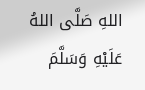اللهِ صَلَّى اللهُ عَلَيْهِ وَسَلَّمَ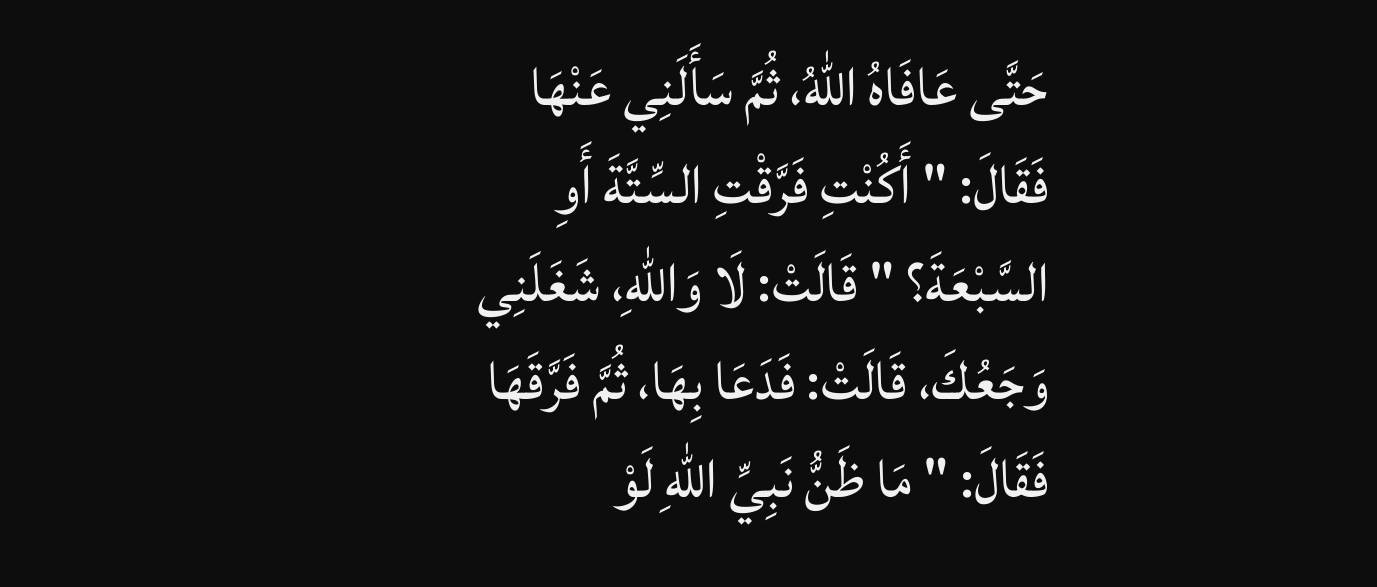حَتَّى عَافَاهُ اللهُ، ثُمَّ سَأَلَنِي عَنْهَا فَقَالَ: " أَكُنْتِ فَرَّقْتِ السِّتَّةَ أَوِ السَّبْعَةَ؟ " قَالَتْ: لَا وَاللهِ، شَغَلَنِي وَجَعُكَ، قَالَتْ: فَدَعَا بِهَا، ثُمَّ فَرَّقَهَا فَقَالَ: " مَا ظَنُّ نَبِيِّ اللهِ لَوْ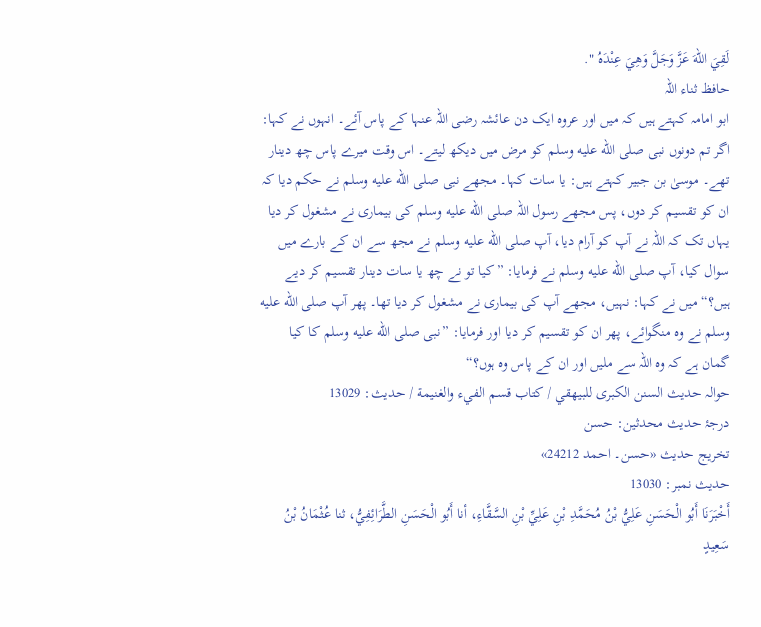لَقِيَ اللهَ عَزَّ وَجَلَّ وَهِيَ عِنْدَهُ ".
حافظ ثناء اللہ
ابو امامہ کہتے ہیں کہ میں اور عروہ ایک دن عائشہ رضی اللہ عنہا کے پاس آئے۔ انہوں نے کہا: اگر تم دونوں نبی صلى الله عليه وسلم کو مرض میں دیکھ لیتے۔ اس وقت میرے پاس چھ دینار تھے۔ موسیٰ بن جبیر کہتے ہیں: یا سات کہا۔ مجھے نبی صلى الله عليه وسلم نے حکم دیا کہ ان کو تقسیم کر دوں، پس مجھے رسول اللہ صلى الله عليه وسلم کی بیماری نے مشغول کر دیا یہاں تک کہ اللہ نے آپ کو آرام دیا، آپ صلى الله عليه وسلم نے مجھ سے ان کے بارے میں سوال کیا، آپ صلى الله عليه وسلم نے فرمایا: ”کیا تو نے چھ یا سات دینار تقسیم کر دیے ہیں؟“ میں نے کہا: نہیں، مجھے آپ کی بیماری نے مشغول کر دیا تھا۔ پھر آپ صلى الله عليه وسلم نے وہ منگوائے، پھر ان کو تقسیم کر دیا اور فرمایا: ”نبی صلى الله عليه وسلم کا کیا گمان ہے کہ وہ اللہ سے ملیں اور ان کے پاس وہ ہوں؟“
حوالہ حدیث السنن الكبرى للبيهقي / كتاب قسم الفيء والغنيمة / حدیث: 13029
درجۂ حدیث محدثین: حسن
تخریج حدیث «حسن۔ احمد 24212»
حدیث نمبر: 13030
أَخْبَرَنَا أَبُو الْحَسَنِ عَلِيُّ بْنُ مُحَمَّدِ بْنِ عَلِيِّ بْنِ السَّقَّاءِ، أنا أَبُو الْحَسَنِ الطَّرَائِفِيُّ، ثنا عُثْمَانُ بْنُ سَعِيدٍ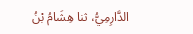الدَّارِمِيُّ، ثنا هِشَامُ بْنُ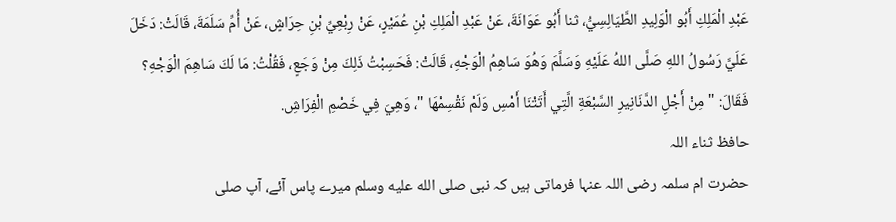عَبْدِ الْمَلِكِ أَبُو الْوَلِيدِ الطَّيَالِسِيُّ، ثنا أَبُو عَوَانَةَ، عَنْ عَبْدِ الْمَلِكِ بْنِ عُمَيْرٍ، عَنْ رِبْعِيِّ بْنِ حِرَاشٍ، عَنْ أُمِّ سَلَمَةَ، قَالَتْ: دَخَلَ عَلَيَّ رَسُولُ اللهِ صَلَّى اللهُ عَلَيْهِ وَسَلَّمَ وَهُوَ سَاهِمُ الْوَجْهِ، قَالَتْ: فَحَسِبْتُ ذَلِكَ مِنْ وَجَعٍ، فَقُلْتُ: مَا لَكَ سَاهِمَ الْوَجْهِ؟ فَقَالَ: " مِنْ أَجْلِ الدَّنَانِيرِ السَّبْعَةِ الَّتِي أَتَتْنَا أَمْسِ وَلَمْ نَقْسِمْهَا "، وَهِيَ فِي خَصْمِ الْفِرَاشِ.
حافظ ثناء اللہ
حضرت ام سلمہ رضی اللہ عنہا فرماتی ہیں کہ نبی صلى الله عليه وسلم میرے پاس آئے، آپ صلى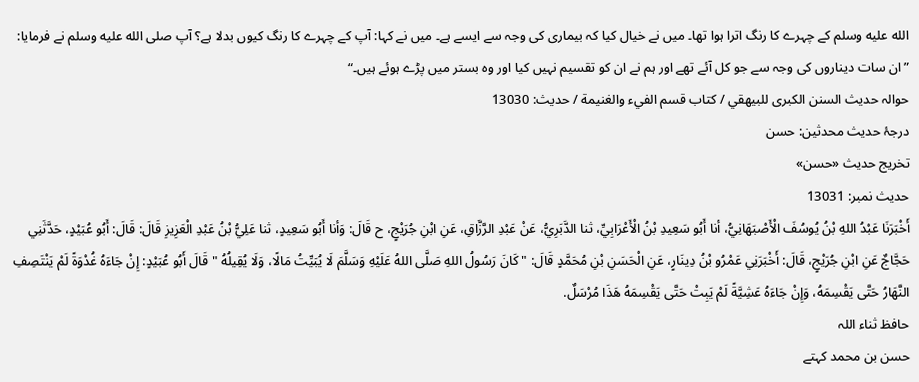الله عليه وسلم کے چہرے کا رنگ اترا ہوا تھا۔ میں نے خیال کیا کہ بیماری کی وجہ سے ایسے ہے۔ میں نے کہا: آپ کے چہرے کا رنگ کیوں بدلا ہے؟ آپ صلى الله عليه وسلم نے فرمایا: ”ان سات دیناروں کی وجہ سے جو کل آئے تھے اور ہم نے ان کو تقسیم نہیں کیا اور وہ بستر میں پڑے ہوئے ہیں۔“
حوالہ حدیث السنن الكبرى للبيهقي / كتاب قسم الفيء والغنيمة / حدیث: 13030
درجۂ حدیث محدثین: حسن
تخریج حدیث «حسن»
حدیث نمبر: 13031
أَخْبَرَنَا عَبْدُ اللهِ بْنُ يُوسُفَ الْأَصْبَهَانِيُّ، أنا أَبُو سَعِيدِ بْنُ الْأَعْرَابِيِّ، ثنا الدَّبَرِيُّ، عَنْ عَبْدِ الرَّزَّاقِ، عَنِ ابْنِ جُرَيْجٍ، ح قَالَ: وَأنا أَبُو سَعِيدٍ، ثنا عَلِيُّ بْنُ عَبْدِ الْعَزِيزِ قَالَ: قَالَ: أَبُو عُبَيْدٍ، حَدَّثَنِي حَجَّاجٌ عَنِ ابْنِ جُرَيْجٍ، قَالَ: أَخْبَرَنِي عَمْرُو بْنُ دِينَارٍ، عَنِ الْحَسَنِ بْنِ مُحَمَّدٍ قَالَ: " كَانَ رَسُولُ اللهِ صَلَّى اللهُ عَلَيْهِ وَسَلَّمَ لَا يُبَيِّتُ مَالًا، وَلَا يُقِيلُهُ " قَالَ أَبُو عُبَيْدٍ: إِنْ جَاءَهُ غُدْوَةً لَمْ يَنْتَصِفِ النَّهَارُ حَتَّى يَقْسِمَهُ، وَإِنْ جَاءَهُ عَشِيَّةً لَمْ يَبِتْ حَتَّى يَقْسِمَهُ هَذَا مُرْسَلٌ.
حافظ ثناء اللہ
حسن بن محمد کہتے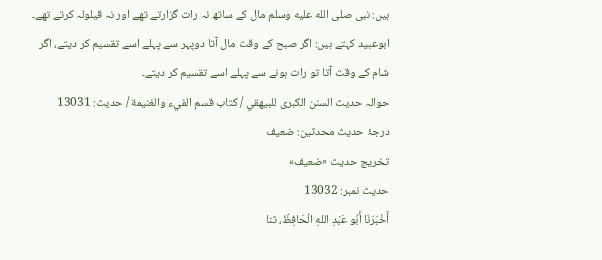ہیں: نبی صلى الله عليه وسلم مال کے ساتھ نہ رات گزارتے تھے اور نہ قیلولہ کرتے تھے۔ ابوعبید کہتے ہیں: اگر صبح کے وقت مال آتا دوپہر سے پہلے اسے تقسیم کر دیتے، اگر شام کے وقت آتا تو رات ہونے سے پہلے اسے تقسیم کر دیتے۔
حوالہ حدیث السنن الكبرى للبيهقي / كتاب قسم الفيء والغنيمة / حدیث: 13031
درجۂ حدیث محدثین: ضعيف
تخریج حدیث «ضعيف»
حدیث نمبر: 13032
أَخْبَرَنَا أَبُو عَبْدِ اللهِ الْحَافِظُ، ثنا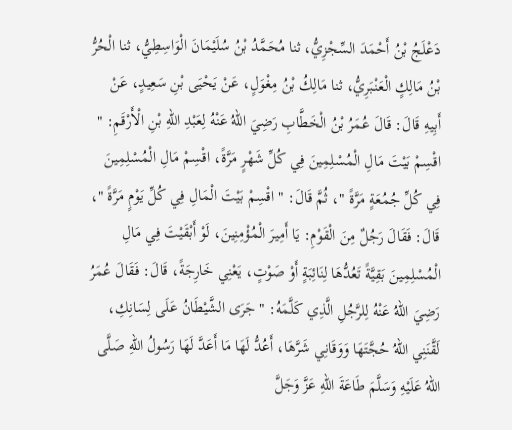دَعْلَجُ بْنُ أَحْمَدَ السِّجْزِيُّ، ثنا مُحَمَّدُ بْنُ سُلَيْمَانَ الْوَاسِطِيُّ، ثنا الْحُرُّ بْنُ مَالِكٍ الْعَنْبَرِيُّ، ثنا مَالِكُ بْنُ مِغْوَلٍ، عَنْ يَحْيَى بْنِ سَعِيدٍ، عَنْ أَبِيهِ قَالَ: قَالَ عُمَرُ بْنُ الْخَطَّابِ رَضِيَ اللهُ عَنْهُ لِعَبْدِ اللهِ بْنِ الْأَرْقَمِ: " اقْسِمْ بَيْتَ مَالِ الْمُسْلِمِينَ فِي كُلِّ شَهْرٍ مَرَّةً، اقْسِمْ مَالِ الْمُسْلِمِينَ فِي كُلِّ جُمُعَةٍ مَرَّةً "، ثُمَّ قَالَ: " اقْسِمْ بَيْتَ الْمَالِ فِي كُلِّ يَوْمٍ مَرَّةً "، قَالَ: فَقَالَ رَجُلٌ مِنَ الْقَوْمِ: يَا أَمِيرَ الْمُؤْمِنِينَ، لَوْ أَبْقَيْتَ فِي مَالِ الْمُسْلِمِينَ بَقِيَّةً تَعُدُّهَا لِنَائِبَةٍ أَوْ صَوْتٍ، يَعْنِي خَارِجَةً، قَالَ: فَقَالَ عُمَرُ رَضِيَ اللهُ عَنْهُ لِلرَّجُلِ الَّذِي كَلَّمَهُ: " جَرَى الشَّيْطَانُ عَلَى لِسَانِكِ، لَقَّنَنِي اللهُ حُجَّتَهَا وَوَقَانِي شَرَّهَا، أَعُدُّ لَهَا مَا أَعَدَّ لَهَا رَسُولُ اللهِ صَلَّى اللهُ عَلَيْهِ وَسَلَّمَ طَاعَةَ اللهِ عَزَّ وَجَلَّ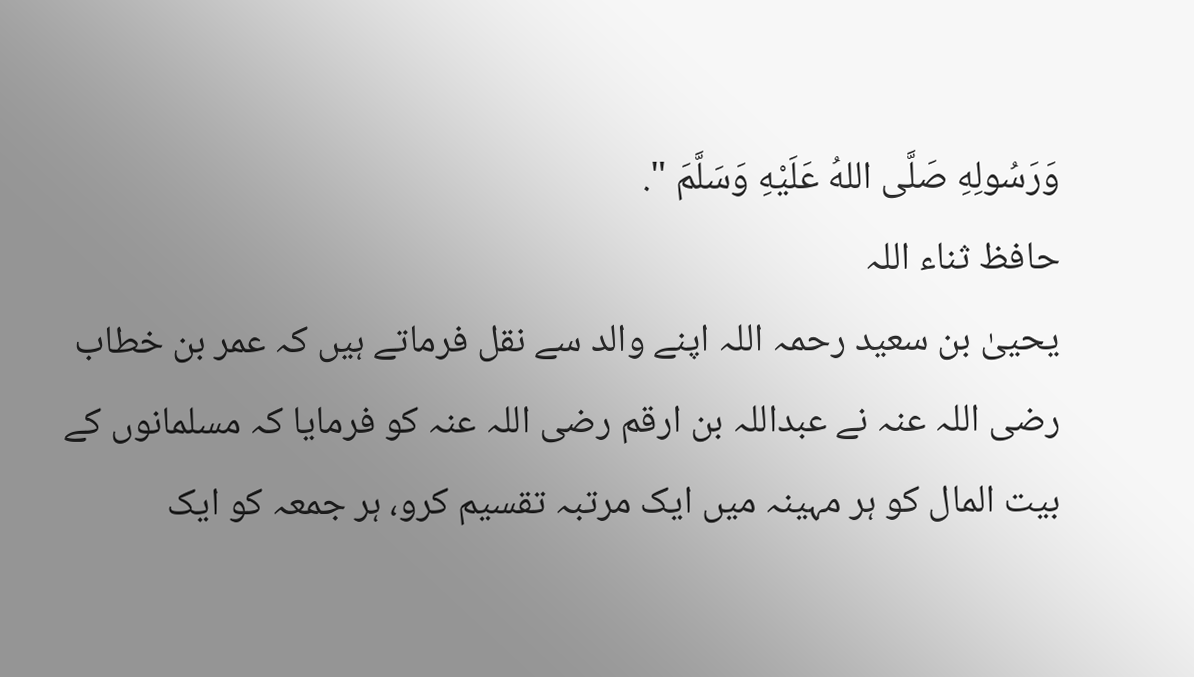وَرَسُولِهِ صَلَّى اللهُ عَلَيْهِ وَسَلَّمَ ".
حافظ ثناء اللہ
یحییٰ بن سعید رحمہ اللہ اپنے والد سے نقل فرماتے ہیں کہ عمر بن خطاب رضی اللہ عنہ نے عبداللہ بن ارقم رضی اللہ عنہ کو فرمایا کہ مسلمانوں کے بیت المال کو ہر مہینہ میں ایک مرتبہ تقسیم کرو، ہر جمعہ کو ایک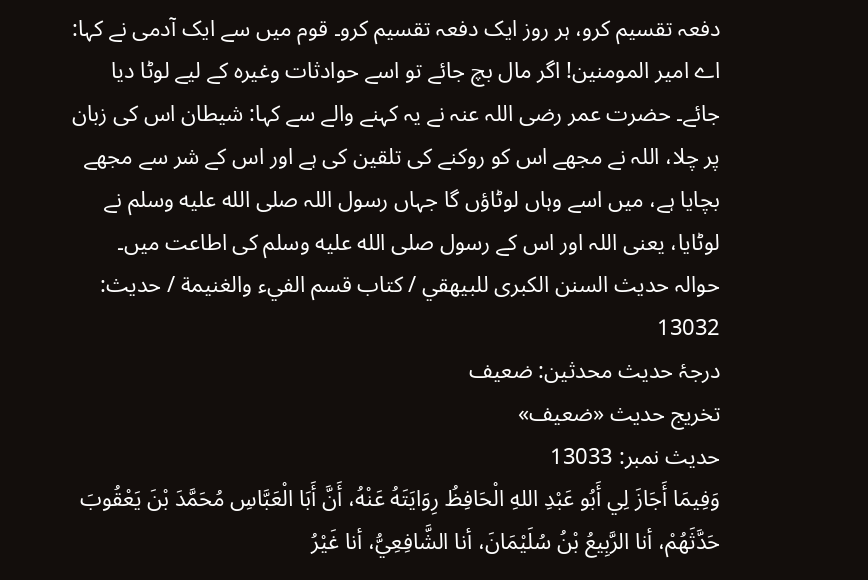دفعہ تقسیم کرو، ہر روز ایک دفعہ تقسیم کرو۔ قوم میں سے ایک آدمی نے کہا: اے امیر المومنین! اگر مال بچ جائے تو اسے حوادثات وغیرہ کے لیے لوٹا دیا جائے۔ حضرت عمر رضی اللہ عنہ نے یہ کہنے والے سے کہا: شیطان اس کی زبان پر چلا، اللہ نے مجھے اس کو روکنے کی تلقین کی ہے اور اس کے شر سے مجھے بچایا ہے، میں اسے وہاں لوٹاؤں گا جہاں رسول اللہ صلى الله عليه وسلم نے لوٹایا، یعنی اللہ اور اس کے رسول صلى الله عليه وسلم کی اطاعت میں۔
حوالہ حدیث السنن الكبرى للبيهقي / كتاب قسم الفيء والغنيمة / حدیث: 13032
درجۂ حدیث محدثین: ضعيف
تخریج حدیث «ضعيف»
حدیث نمبر: 13033
وَفِيمَا أَجَازَ لِي أَبُو عَبْدِ اللهِ الْحَافِظُ رِوَايَتَهُ عَنْهُ، أَنَّ أَبَا الْعَبَّاسِ مُحَمَّدَ بْنَ يَعْقُوبَ حَدَّثَهُمْ، أنا الرَّبِيعُ بْنُ سُلَيْمَانَ، أنا الشَّافِعِيُّ، أنا غَيْرُ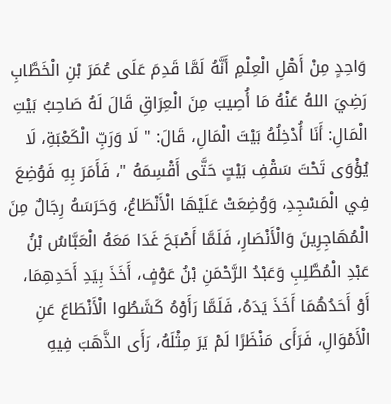وَاحِدٍ مِنْ أَهْلِ الْعِلْمِ أَنَّهُ لَمَّا قَدِمَ عَلَى عُمَرَ بْنِ الْخَطَّابِ رَضِيَ اللهُ عَنْهُ مَا أُصِيبَ مِنَ الْعِرَاقِ قَالَ لَهُ صَاحِبُ بَيْتِ الْمَالِ: أَنَا أُدْخِلُهُ بَيْتَ الْمَالِ، قَالَ: " لَا وَرَبِّ الْكَعْبَةِ، لَا يُؤْوَى تَحْتَ سَقْفِ بَيْتٍ حَتَّى أَقْسِمَهُ "، فَأَمَرَ بِهِ فَوُضِعَ فِي الْمَسْجِدِ، وَوُضِعَتْ عَلَيْهَا الْأَنْطَاعُ، وَحَرَسَهُ رِجَالٌ مِنَ الْمُهَاجِرِينَ وَالْأَنْصَارِ، فَلَمَّا أَصْبَحَ غَدَا مَعَهُ الْعَبَّاسُ بْنُ عَبْدِ الْمُطَّلِبِ وَعَبْدُ الرَّحْمَنِ بْنُ عَوْفٍ، أَخَذَ بِيَدِ أَحَدِهِمَا، أَوْ أَحَدُهُمَا أَخَذَ يَدَهُ، فَلَمَّا رَأَوْهُ كَشَطُوا الْأَنْطَاعَ عَنِ الْأَمْوَالِ، فَرَأَى مَنْظَرًا لَمْ يَرَ مِثْلَهُ، رَأَى الذَّهَبَ فِيهِ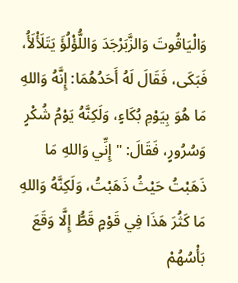وَالْيَاقُوتَ وَالزَّبَرْجَدَ وَاللُّؤْلُؤَ يَتَلَأْلَأُ، فَبَكَى، فَقَالَ لَهُ أَحَدُهُمَا: إِنَّهُ وَاللهِ مَا هُوَ بِيَوْمِ بُكَاءٍ، وَلَكِنَّهُ يَوْمُ شُكْرٍ وَسُرُورٍ، فَقَالَ: " إِنِّي وَاللهِ مَا ذَهَبْتُ حَيْثُ ذَهَبْتُ، وَلَكِنَّهُ وَاللهِ مَا كَثُرَ هَذَا فِي قَوْمٍ قَطُّ إِلَّا وَقَعَ بَأْسُهُمْ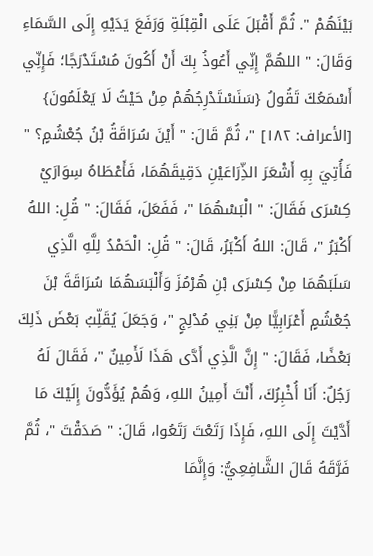بَيْنَهُمْ ". ثُمَّ أَقْبَلَ عَلَى الْقِبْلَةِ وَرَفَعَ يَدَيْهِ إِلَى السَّمَاءِ وَقَالَ: " اللهُمَّ إِنِّي أَعُوذُ بِكَ أَنْ أَكُونَ مُسْتَدْرَجًا؛ فَإِنِّي أَسْمَعُكَ تَقُولُ {سَنَسْتَدْرِجُهُمْ مِنْ حَيْثُ لَا يَعْلَمُونَ} [الأعراف: ١٨٢] "، ثُمَّ قَالَ: " أَيْنَ سُرَاقَةُ بْنُ جُعْشُمٍ؟ " فَأُتِيَ بِهِ أَشْعَرَ الذِّرَاعَيْنِ دَقِيقَهُمَا، فَأَعْطَاهُ سِوَارَيْ كِسْرَى فَقَالَ: " الْبَسْهُمَا "، فَفَعَلَ، فَقَالَ: " قُلِ: اللهُ أَكْبَرُ "، قَالَ: اللهُ أَكْبَرُ، قَالَ: " قُلِ: الْحَمْدُ لِلَّهِ الَّذِي سَلَبَهُمَا مِنْ كِسْرَى بْنِ هُرْمُزَ وَأَلْبَسَهُمَا سُرَاقَةَ بْنَ جُعْشُمٍ أَعْرَابِيًّا مِنْ بَنِي مُدْلِجٍ "، وَجَعَلَ يُقَلِّبُ بَعْضَ ذَلِكَ بَعْضًا، فَقَالَ: " إِنَّ الَّذِي أَدَّى هَذَا لَأَمِينٌ "، فَقَالَ لَهُ رَجُلٌ: أَنَا أُخْبِرُكَ، أَنْتَ أَمِينُ اللهِ، وَهُمْ يُؤَدُّونَ إِلَيْكَ مَا أَدَّيْتَ إِلَى اللهِ، فَإِذَا رَتَعْتَ رَتَعُوا، قَالَ: " صَدَقْتَ "، ثُمَّ فَرَّقَهُ قَالَ الشَّافِعِيُّ: وَإِنَّمَا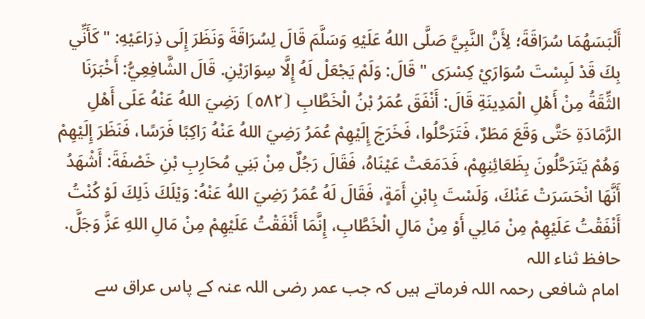أَلْبَسَهُمَا سُرَاقَةَ؛ لِأَنَّ النَّبِيَّ صَلَّى اللهُ عَلَيْهِ وَسَلَّمَ قَالَ لِسُرَاقَةَ وَنَظَرَ إِلَى ذِرَاعَيْهِ: " كَأَنِّي بِكَ قَدْ لَبِسْتَ سُوَارَيْ كِسْرَى " قَالَ: وَلَمْ يَجْعَلْ لَهُ إِلَّا سِوَارَيْنِ. قَالَ الشَّافِعِيُّ: أَخْبَرَنَا الثِّقَةُ مِنْ أَهْلِ الْمَدِينَةِ قَالَ: أَنْفَقَ عُمَرُ بْنُ الْخَطَّابِ ⦗٥٨٢⦘ رَضِيَ اللهُ عَنْهُ عَلَى أَهْلِ الرَّمَادَةِ حَتَّى وَقَعَ مَطَرٌ، فَتَرَحَّلُوا، فَخَرَجَ إِلَيْهِمْ عُمَرُ رَضِيَ اللهُ عَنْهُ رَاكِبًا فَرَسًا، فَنَظَرَ إِلَيْهِمْ وَهُمْ يَتَرَحَّلُونَ بِظَعَائِنِهِمْ، فَدَمَعَتْ عَيْنَاهُ، فَقَالَ رَجُلٌ مِنْ بَنِي مُحَارِبِ بْنِ خَصْفَةَ: أَشْهَدُ أَنَّهَا انْحَسَرَتْ عَنْكَ، وَلَسْتَ بِابْنِ أَمَةٍ، فَقَالَ لَهُ عُمَرُ رَضِيَ اللهُ عَنْهُ: وَيْلَكَ ذَلِكَ لَوْ كُنْتُ أَنْفَقْتُ عَلَيْهِمْ مِنْ مَالِي أَوْ مِنْ مَالِ الْخَطَّابِ، إِنَّمَا أَنْفَقْتُ عَلَيْهِمْ مِنْ مَالِ اللهِ عَزَّ وَجَلَّ.
حافظ ثناء اللہ
امام شافعی رحمہ اللہ فرماتے ہیں کہ جب عمر رضی اللہ عنہ کے پاس عراق سے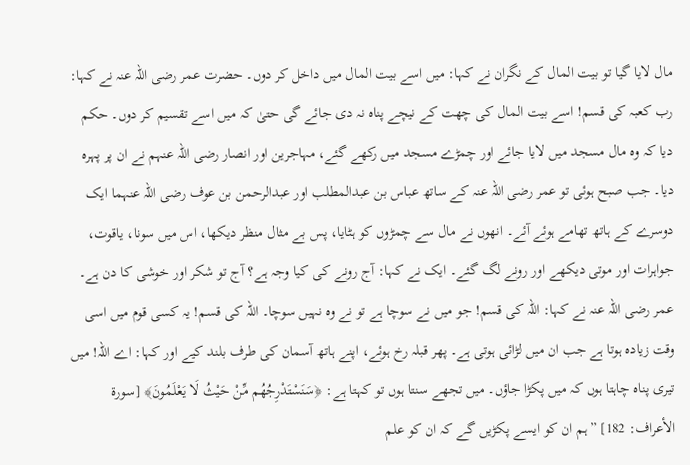مال لایا گیا تو بیت المال کے نگران نے کہا: میں اسے بیت المال میں داخل کر دوں۔ حضرت عمر رضی اللہ عنہ نے کہا: رب کعبہ کی قسم! اسے بیت المال کی چھت کے نیچے پناہ نہ دی جائے گی حتیٰ کہ میں اسے تقسیم کر دوں۔ حکم دیا کہ وہ مال مسجد میں لایا جائے اور چمڑے مسجد میں رکھے گئے، مہاجرین اور انصار رضی اللہ عنہم نے ان پر پہرہ دیا۔ جب صبح ہوئی تو عمر رضی اللہ عنہ کے ساتھ عباس بن عبدالمطلب اور عبدالرحمن بن عوف رضی اللہ عنہما ایک دوسرے کے ہاتھ تھامے ہوئے آئے۔ انھوں نے مال سے چمڑوں کو ہٹایا، پس بے مثال منظر دیکھا، اس میں سونا، یاقوت، جواہرات اور موتی دیکھے اور رونے لگ گئے۔ ایک نے کہا: آج رونے کی کیا وجہ ہے؟ آج تو شکر اور خوشی کا دن ہے۔ عمر رضی اللہ عنہ نے کہا: اللہ کی قسم! جو میں نے سوچا ہے تو نے وہ نہیں سوچا۔ اللہ کی قسم! یہ کسی قوم میں اسی وقت زیادہ ہوتا ہے جب ان میں لڑائی ہوتی ہے۔ پھر قبلہ رخ ہوئے، اپنے ہاتھ آسمان کی طرف بلند کیے اور کہا: اے اللہ! میں تیری پناہ چاہتا ہوں کہ میں پکڑا جاؤں۔ میں تجھے سنتا ہوں تو کہتا ہے: ﴿سَنَسْتَدْرِجُهُم مِّنْ حَيْثُ لَا يَعْلَمُونَ﴾ [سورة الأعراف: 182] ”ہم ان کو ایسے پکڑیں گے کہ ان کو علم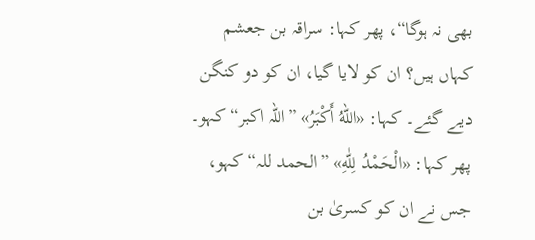بھی نہ ہوگا“، پھر کہا: سراقہ بن جعشم کہاں ہیں؟ ان کو لایا گیا، ان کو دو کنگن دیے گئے۔ کہا: «اللهُ أَكْبَرُ» ”اللہ اکبر“ کہو۔ پھر کہا: «الْحَمْدُ لِلّٰهِ» ”الحمد للہ“ کہو، جس نے ان کو کسریٰ بن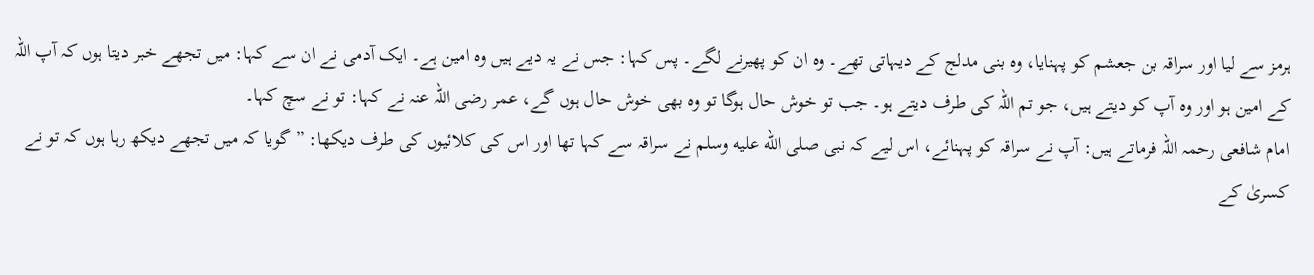ہرمز سے لیا اور سراقہ بن جعشم کو پہنایا، وہ بنی مدلج کے دیہاتی تھے۔ وہ ان کو پھیرنے لگے۔ پس کہا: جس نے یہ دیے ہیں وہ امین ہے۔ ایک آدمی نے ان سے کہا: میں تجھے خبر دیتا ہوں کہ آپ اللہ کے امین ہو اور وہ آپ کو دیتے ہیں، جو تم اللہ کی طرف دیتے ہو۔ جب تو خوش حال ہوگا تو وہ بھی خوش حال ہوں گے، عمر رضی اللہ عنہ نے کہا: تو نے سچ کہا۔
امام شافعی رحمہ اللہ فرماتے ہیں: آپ نے سراقہ کو پہنائے، اس لیے کہ نبی صلى الله عليه وسلم نے سراقہ سے کہا تھا اور اس کی کلائیوں کی طرف دیکھا: ”گویا کہ میں تجھے دیکھ رہا ہوں کہ تو نے کسریٰ کے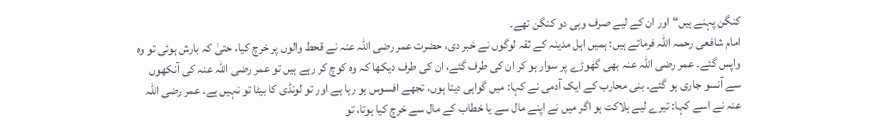کنگن پہنے ہیں“ اور ان کے لیے صرف وہی دو کنگن تھے۔
امام شافعی رحمہ اللہ فرماتے ہیں: ہمیں اہل مدینہ کے ثقہ لوگوں نے خبر دی، حضرت عمر رضی اللہ عنہ نے قحط والوں پر خرچ کیا، حتیٰ کہ بارش ہوئی تو وہ واپس گئے۔ عمر رضی اللہ عنہ بھی گھوڑے پر سوار ہو کر ان کی طرف گئے، ان کی طرف دیکھا کہ وہ کوچ کر رہے ہیں تو عمر رضی اللہ عنہ کی آنکھوں سے آنسو جاری ہو گئے۔ بنی محارب کے ایک آدمی نے کہا: میں گواہی دیتا ہوں، تجھے افسوس ہو رہا ہے اور تو لونڈی کا بیٹا تو نہیں ہے۔ عمر رضی اللہ عنہ نے اسے کہا: تیرے لیے ہلاکت ہو اگر میں نے اپنے مال سے یا خطاب کے مال سے خرچ کیا ہوتا، تو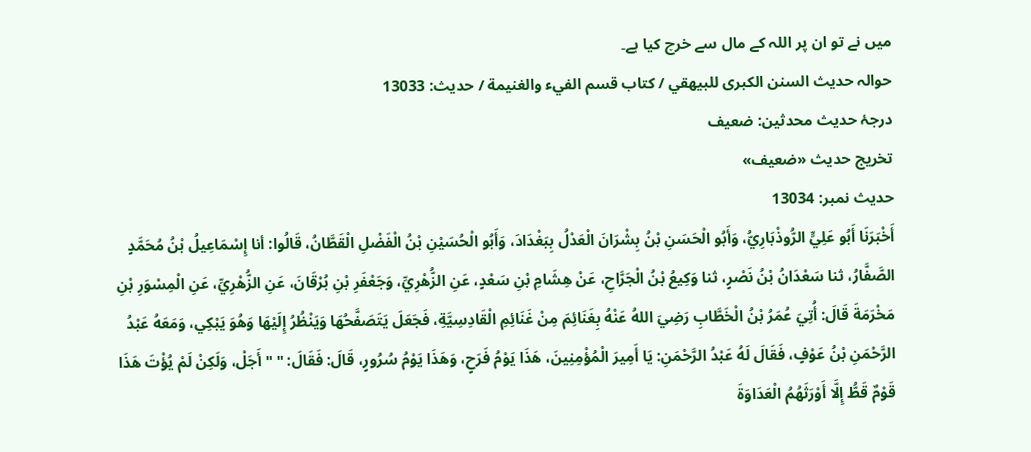میں نے تو ان پر اللہ کے مال سے خرچ کیا ہے۔
حوالہ حدیث السنن الكبرى للبيهقي / كتاب قسم الفيء والغنيمة / حدیث: 13033
درجۂ حدیث محدثین: ضعيف
تخریج حدیث «ضعيف»
حدیث نمبر: 13034
أَخْبَرَنَا أَبُو عَلِيٍّ الرُّوذْبَارِيُّ، وَأَبُو الْحَسَنِ بْنُ بِشْرَانَ الْعَدْلُ بِبَغْدَادَ، وَأَبُو الْحُسَيْنِ بْنُ الْفَضْلِ الْقَطَّانُ، قَالُوا: أنا إِسْمَاعِيلُ بْنُ مُحَمَّدٍ الصَّفَّارُ، ثنا سَعْدَانُ بْنُ نَصْرٍ، ثنا وَكِيعُ بْنُ الْجَرَّاحِ، عَنْ هِشَامِ بْنِ سَعْدٍ، عَنِ الزُّهْرِيِّ، وَجَعْفَرِ بْنِ بُرْقَانَ، عَنِ الزُّهْرِيِّ، عَنِ الْمِسْوَرِ بْنِ مَخْرَمَةَ قَالَ: أُتِيَ عُمَرُ بْنُ الْخَطَّابِ رَضِيَ اللهُ عَنْهُ بِغَنَائِمَ مِنْ غَنَائِمِ الْقَادِسِيَّةِ، فَجَعَلَ يَتَصَفَّحُهَا وَيَنْظُرُ إِلَيْهَا وَهُوَ يَبْكِي، وَمَعَهُ عَبْدُ الرَّحْمَنِ بْنُ عَوْفٍ، فَقَالَ لَهُ عَبْدُ الرَّحْمَنِ: يَا أَمِيرَ الْمُؤْمِنِينَ، هَذَا يَوْمُ فَرَحٍ، وَهَذَا يَوْمُ سُرُورٍ، قَالَ: فَقَالَ: " " أَجَلْ، وَلَكِنْ لَمْ يُؤْتَ هَذَا قَوْمٌ قَطُّ إِلَّا أَوْرَثَهُمُ الْعَدَاوَةَ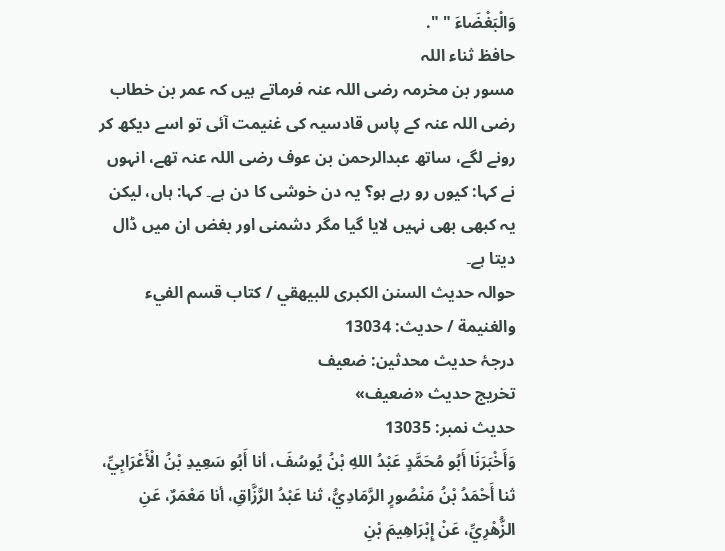وَالْبَغْضَاءَ " ".
حافظ ثناء اللہ
مسور بن مخرمہ رضی اللہ عنہ فرماتے ہیں کہ عمر بن خطاب رضی اللہ عنہ کے پاس قادسیہ کی غنیمت آئی تو اسے دیکھ کر رونے لگے، ساتھ عبدالرحمن بن عوف رضی اللہ عنہ تھے، انہوں نے کہا: کیوں رو رہے ہو؟ یہ دن خوشی کا دن ہے۔ کہا: ہاں، لیکن یہ کبھی بھی نہیں لایا گیا مگر دشمنی اور بغض ان میں ڈال دیتا ہے۔
حوالہ حدیث السنن الكبرى للبيهقي / كتاب قسم الفيء والغنيمة / حدیث: 13034
درجۂ حدیث محدثین: ضعيف
تخریج حدیث «ضعيف»
حدیث نمبر: 13035
وَأَخْبَرَنَا أَبُو مُحَمَّدٍ عَبْدُ اللهِ بْنُ يُوسُفَ، أنا أَبُو سَعِيدِ بْنُ الْأَعْرَابِيِّ، ثنا أَحْمَدُ بْنُ مَنْصُورٍ الرَّمَادِيُّ، ثنا عَبْدُ الرَّزَّاقِ، أنا مَعْمَرٌ، عَنِ الزُّهْرِيِّ، عَنْ إِبْرَاهِيمَ بْنِ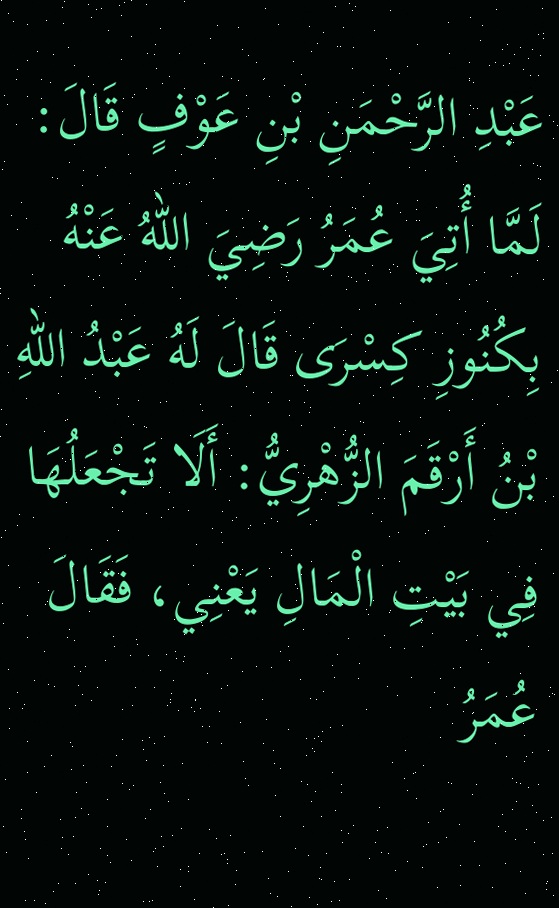عَبْدِ الرَّحْمَنِ بْنِ عَوْفٍ قَالَ: لَمَّا أُتِيَ عُمَرُ رَضِيَ اللهُ عَنْهُ بِكُنُوزِ كِسْرَى قَالَ لَهُ عَبْدُ اللهِ بْنُ أَرْقَمَ الزُّهْرِيُّ: أَلَا تَجْعَلُهَا فِي بَيْتِ الْمَالِ يَعْنِي، فَقَالَ عُمَرُ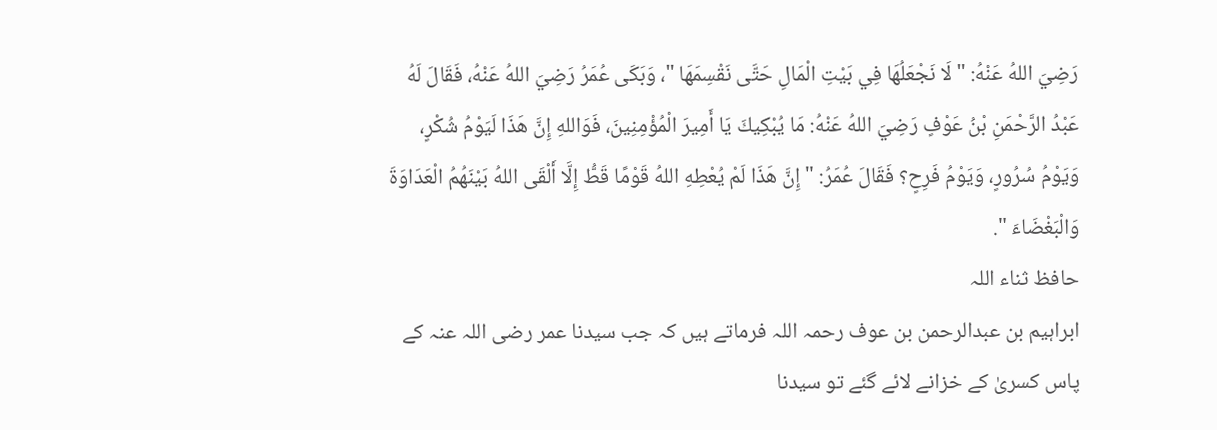رَضِيَ اللهُ عَنْهُ: " لَا نَجْعَلُهَا فِي بَيْتِ الْمَالِ حَتَّى نَقْسِمَهَا "، وَبَكَى عُمَرُ رَضِيَ اللهُ عَنْهُ، فَقَالَ لَهُ عَبْدُ الرَّحْمَنِ بْنُ عَوْفٍ رَضِيَ اللهُ عَنْهُ: مَا يُبْكِيكَ يَا أَمِيرَ الْمُؤْمِنِينَ، فَوَاللهِ إِنَّ هَذَا لَيَوْمُ شُكْرٍ، وَيَوْمُ سُرُورٍ، وَيَوْمُ فَرِحٍ؟ فَقَالَ عُمَرُ: " إِنَّ هَذَا لَمْ يُعْطِهِ اللهُ قَوْمًا قَطُّ إِلَّا أَلْقَى اللهُ بَيْنَهُمُ الْعَدَاوَةَ وَالْبَغْضَاءَ ".
حافظ ثناء اللہ
ابراہیم بن عبدالرحمن بن عوف رحمہ اللہ فرماتے ہیں کہ جب سیدنا عمر رضی اللہ عنہ کے پاس کسریٰ کے خزانے لائے گئے تو سیدنا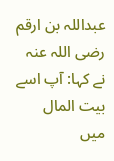عبداللہ بن ارقم رضی اللہ عنہ نے کہا: آپ اسے بیت المال میں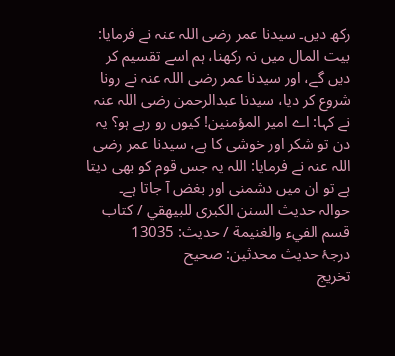رکھ دیں۔ سیدنا عمر رضی اللہ عنہ نے فرمایا: بیت المال میں نہ رکھنا، ہم اسے تقسیم کر دیں گے، اور سیدنا عمر رضی اللہ عنہ نے رونا شروع کر دیا، سیدنا عبدالرحمن رضی اللہ عنہ نے کہا: اے امیر المؤمنین! کیوں رو رہے ہو؟ یہ دن تو شکر اور خوشی کا ہے، سیدنا عمر رضی اللہ عنہ نے فرمایا: اللہ یہ جس قوم کو بھی دیتا ہے تو ان میں دشمنی اور بغض آ جاتا ہے۔
حوالہ حدیث السنن الكبرى للبيهقي / كتاب قسم الفيء والغنيمة / حدیث: 13035
درجۂ حدیث محدثین: صحيح
تخریج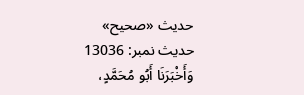حدیث «صحيح»
حدیث نمبر: 13036
وَأَخْبَرَنَا أَبُو مُحَمَّدٍ،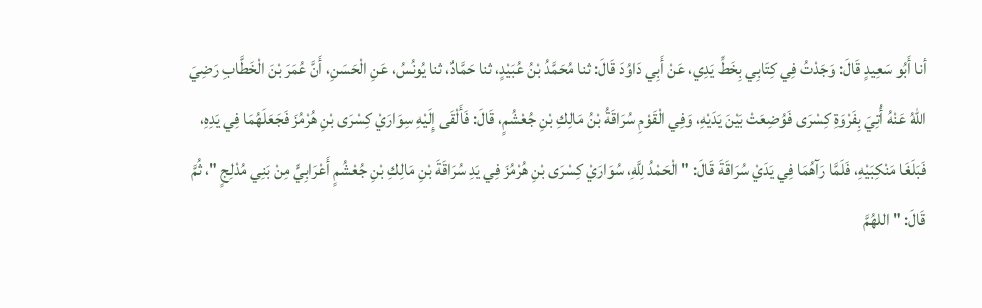أنا أَبُو سَعِيدٍ قَالَ: وَجَدْتُ فِي كِتَابِي بِخَطِّ يَدِي، عَنْ أَبِي دَاوُدَ قَالَ: ثنا مُحَمَّدُ بْنُ عُبَيْدٍ، ثنا حَمَّادٌ، ثنا يُونُسُ، عَنِ الْحَسَنِ، أَنَّ عُمَرَ بْنَ الْخَطَّابِ رَضِيَ اللهُ عَنْهُ أُتِيَ بِفَرْوَةِ كِسْرَى فَوُضِعَتْ بَيْنَ يَدَيْهِ، وَفِي الْقَوْمِ سُرَاقَةُ بْنُ مَالِكِ بْنِ جُعْشُمٍ، قَالَ: فَأَلْقَى إِلَيْهِ سِوَارَيْ كِسْرَى بْنِ هُرْمُزَ فَجَعَلَهُمَا فِي يَدِهِ، فَبَلَغَا مَنْكِبَيْهِ، فَلَمَّا رَآهُمَا فِي يَدَيْ سُرَاقَةَ قَالَ: " الْحَمْدُ لِلَّهِ، سُوَارَيْ كِسْرَى بْنِ هُرْمُزَ فِي يَدِ سُرَاقَةَ بْنِ مَالِكِ بْنِ جُعْشُمٍ أَعْرَابِيٍّ مِنْ بَنِي مُدْلِجٍ "، ثُمَّ قَالَ: " اللهُمَّ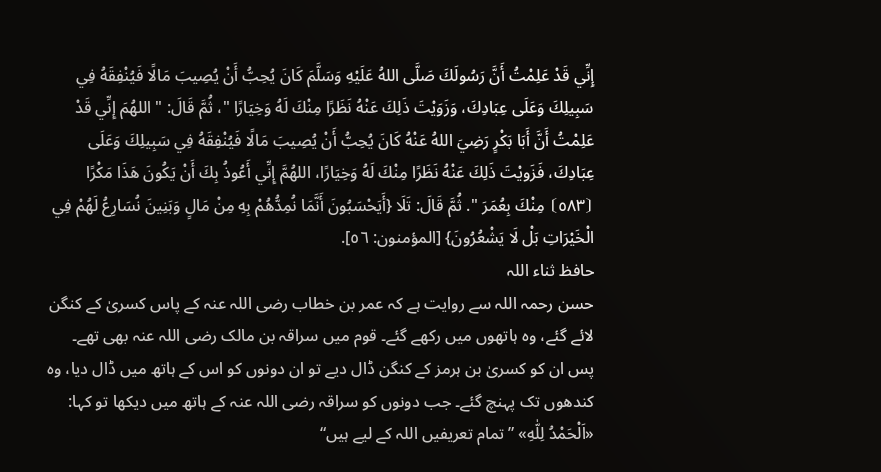إِنِّي قَدْ عَلِمْتُ أَنَّ رَسُولَكَ صَلَّى اللهُ عَلَيْهِ وَسَلَّمَ كَانَ يُحِبُّ أَنْ يُصِيبَ مَالًا فَيُنْفِقَهُ فِي سَبِيلِكَ وَعَلَى عِبَادِكَ، وَزَوَيْتَ ذَلِكَ عَنْهُ نَظَرًا مِنْكَ لَهُ وَخِيَارًا "، ثُمَّ قَالَ: " اللهُمَ إِنِّي قَدْ عَلِمْتُ أَنَّ أَبَا بَكْرٍ رَضِيَ اللهُ عَنْهُ كَانَ يُحِبُّ أَنْ يُصِيبَ مَالًا فَيُنْفِقَهُ فِي سَبِيلِكَ وَعَلَى عِبَادِكَ، فَزَويْتَ ذَلِكَ عَنْهُ نَظَرًا مِنْكَ لَهُ وَخِيَارًا، اللهُمَّ إِنِّي أَعُوذُ بِكَ أَنْ يَكُونَ هَذَا مَكْرًا ⦗٥٨٣⦘ مِنْكَ بِعُمَرَ ". ثُمَّ قَالَ: تَلَا {أَيَحْسَبُونَ أَنَّمَا نُمِدُّهُمْ بِهِ مِنْ مَالٍ وَبَنِينَ نُسَارِعُ لَهُمْ فِي الْخَيْرَاتِ بَلْ لَا يَشْعُرُونَ} [المؤمنون: ٥٦].
حافظ ثناء اللہ
حسن رحمہ اللہ سے روایت ہے کہ عمر بن خطاب رضی اللہ عنہ کے پاس کسریٰ کے کنگن لائے گئے، وہ ہاتھوں میں رکھے گئے۔ قوم میں سراقہ بن مالک رضی اللہ عنہ بھی تھے۔ پس ان کو کسریٰ بن ہرمز کے کنگن ڈال دیے تو ان دونوں کو اس کے ہاتھ میں ڈال دیا، وہ کندھوں تک پہنچ گئے۔ جب دونوں کو سراقہ رضی اللہ عنہ کے ہاتھ میں دیکھا تو کہا: «اَلْحَمْدُ لِلّٰهِ» ”تمام تعریفیں اللہ کے لیے ہیں“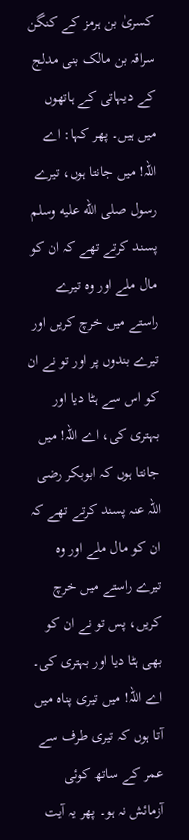کسریٰ بن ہرمز کے کنگن سراقہ بن مالک بنی مدلج کے دیہاتی کے ہاتھوں میں ہیں۔ پھر کہا: اے اللہ! میں جانتا ہوں، تیرے رسول صلى الله عليه وسلم پسند کرتے تھے کہ ان کو مال ملے اور وہ تیرے راستے میں خرچ کریں اور تیرے بندوں پر اور تو نے ان کو اس سے ہٹا دیا اور بہتری کی، اے اللہ! میں جانتا ہوں کہ ابوبکر رضی اللہ عنہ پسند کرتے تھے کہ ان کو مال ملے اور وہ تیرے راستے میں خرچ کریں، پس تو نے ان کو بھی ہٹا دیا اور بہتری کی۔ اے اللہ! میں تیری پناہ میں آتا ہوں کہ تیری طرف سے عمر کے ساتھ کوئی آزمائش نہ ہو۔ پھر یہ آیت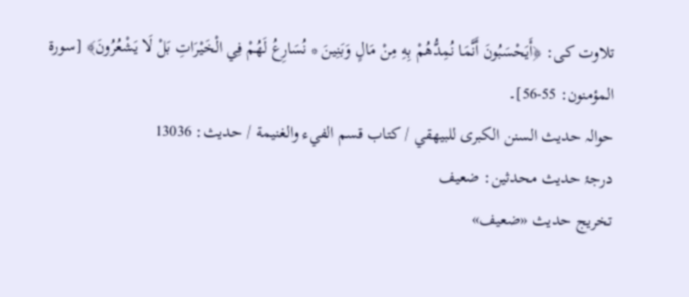تلاوت کی: ﴿أَيَحْسَبُونَ أَنَّمَا نُمِدُّهُمْ بِهِ مِنْ مَالٍ وَبَنِينَ * نُسَارِعُ لَهُمْ فِي الْخَيْرَاتِ بَلْ لَا يَشْعُرُونَ﴾ [سورة المؤمنون: 55-56]۔
حوالہ حدیث السنن الكبرى للبيهقي / كتاب قسم الفيء والغنيمة / حدیث: 13036
درجۂ حدیث محدثین: ضعيف
تخریج حدیث «ضعيف»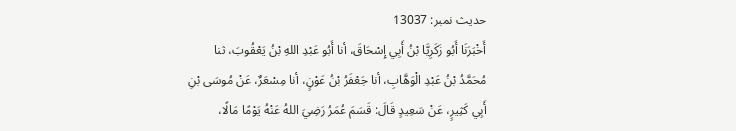حدیث نمبر: 13037
أَخْبَرَنَا أَبُو زَكَرِيَّا بْنُ أَبِي إِسْحَاقَ، أنا أَبُو عَبْدِ اللهِ بْنُ يَعْقُوبَ، ثنا مُحَمَّدُ بْنُ عَبْدِ الْوَهَّابِ، أنا جَعْفَرُ بْنُ عَوْنٍ، أنا مِسْعَرٌ، عَنْ مُوسَى بْنِ أَبِي كَثِيرٍ، عَنْ سَعِيدٍ قَالَ: قَسَمَ عُمَرُ رَضِيَ اللهُ عَنْهُ يَوْمًا مَالًا،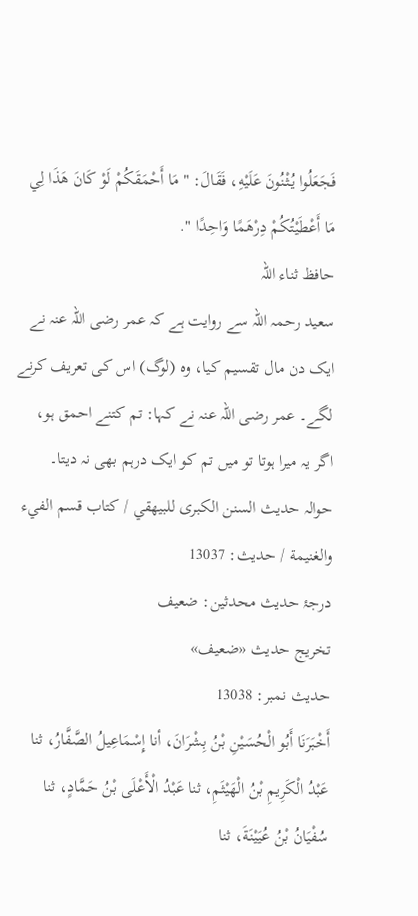فَجَعَلُوا يُثْنُونَ عَلَيْهِ، فَقَالَ: " مَا أَحْمَقَكُمْ لَوْ كَانَ هَذَا لِي مَا أَعْطَيْتُكُمْ دِرْهَمًا وَاحِدًا ".
حافظ ثناء اللہ
سعید رحمہ اللہ سے روایت ہے کہ عمر رضی اللہ عنہ نے ایک دن مال تقسیم کیا، وہ (لوگ) اس کی تعریف کرنے لگے۔ عمر رضی اللہ عنہ نے کہا: تم کتنے احمق ہو، اگر یہ میرا ہوتا تو میں تم کو ایک درہم بھی نہ دیتا۔
حوالہ حدیث السنن الكبرى للبيهقي / كتاب قسم الفيء والغنيمة / حدیث: 13037
درجۂ حدیث محدثین: ضعيف
تخریج حدیث «ضعيف»
حدیث نمبر: 13038
أَخْبَرَنَا أَبُو الْحُسَيْنِ بْنُ بِشْرَانَ، أنا إِسْمَاعِيلُ الصَّفَّارُ، ثنا عَبْدُ الْكَرِيمِ بْنُ الْهَيْثَمِ، ثنا عَبْدُ الْأَعْلَى بْنُ حَمَّادٍ، ثنا سُفْيَانُ بْنُ عُيَيْنَةَ، ثنا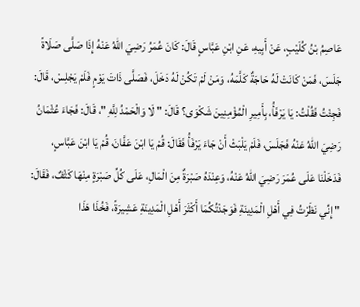عَاصِمُ بْنُ كُلَيْبٍ، عَنْ أَبِيهِ، عَنِ ابْنِ عَبَّاسٍ قَالَ: كَانَ عُمَرُ رَضِيَ اللهُ عَنْهُ إِذَا صَلَّى صَلَاةً جَلَسَ، فَمَنْ كَانَتْ لَهُ حَاجَةٌ كَلَّمَهُ، وَمَنْ لَمْ تَكُنْ لَهُ دَخَلَ، فَصَلَّى ذَاتَ يَوْمٍ فَلَمْ يَجْلِسْ، قَالَ: فَجِئْتُ فَقُلْتُ: يَا يَرْفَأُ، بِأَمِيرِ الْمُؤْمِنِينَ شَكْوَى؟ قَالَ: " لَا وَالْحَمْدُ لِلَّهِ "، قَالَ: فَجَاءَ عُثْمَانُ رَضِيَ اللهُ عَنْهُ فَجَلَسَ، فَلَمْ يَلْبَثْ أَنْ جَاءَ يَرْفَأُ فَقَالَ: قُمْ يَا ابْنَ عَفَّانَ، قُمْ يَا ابْنَ عَبَّاسٍ، فَدَخَلْنَا عَلَى عُمَرَ رَضِيَ اللهُ عَنْهُ، وَعِنْدَهُ صَبْرَةٌ مِنَ الْمَالِ، عَلَى كُلِّ صَبْرَةٍ مِنْهَا كَثْفٌ، فَقَالَ: " إِنِّي نَظَرْتُ فِي أَهْلِ الْمَدِينَةِ فَوَجَدْتُكُمَا أَكْثَرَ أَهْلِ الْمَدِينَةِ عَشِيرَةً، فَخُذَا هَذَا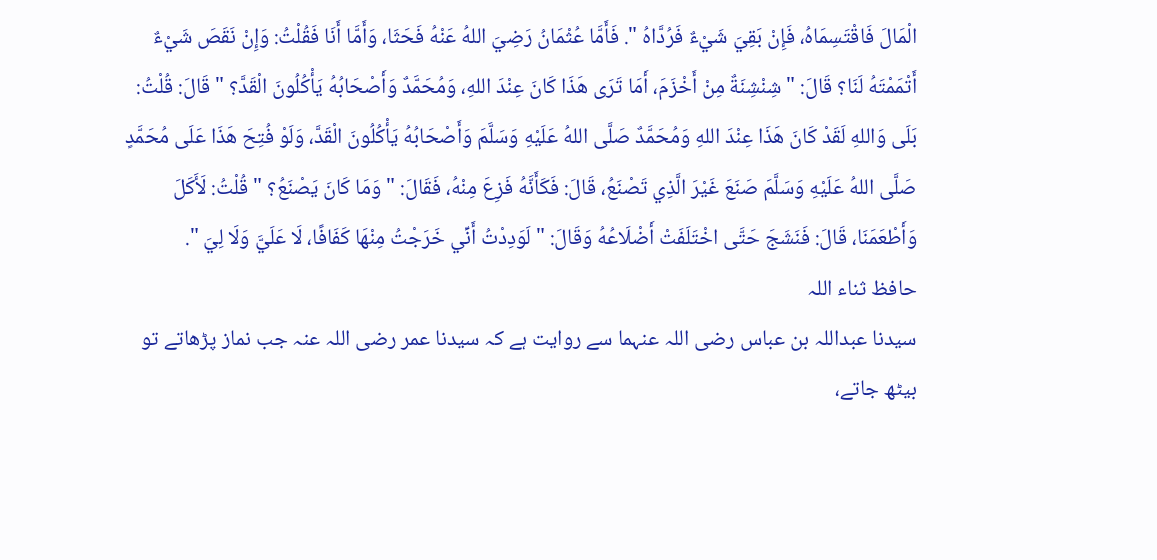الْمَالَ فَاقْتَسِمَاهُ، فَإِنْ بَقِيَ شَيْءٌ فَرُدَّاهُ ". فَأَمَّا عُثْمَانُ رَضِيَ اللهُ عَنْهُ فَحَثَا، وَأَمَّا أَنَا فَقُلْتُ: وَإِنْ نَقَصَ شَيْءٌ أَتْمَمْتَهُ لَنَا؟ قَالَ: " شِنْشِنَةٌ مِنْ أَخْزَمَ، أَمَا تَرَى هَذَا كَانَ عِنْدَ اللهِ، وَمُحَمَّدٌ وَأَصْحَابُهُ يَأْكُلُونَ الْقَدَّ؟ " قَالَ: قُلْتُ: بَلَى وَاللهِ لَقَدْ كَانَ هَذَا عِنْدَ اللهِ وَمُحَمَّدٌ صَلَّى اللهُ عَلَيْهِ وَسَلَّمَ وَأَصْحَابُهُ يَأْكُلُونَ الْقَدَّ، وَلَوْ فُتِحَ هَذَا عَلَى مُحَمَّدٍ صَلَّى اللهُ عَلَيْهِ وَسَلَّمَ صَنَعَ غَيْرَ الَّذِي تَصْنَعُ، قَالَ: فَكَأَنَّهُ فَزِعَ مِنْهُ، فَقَالَ: " وَمَا كَانَ يَصْنَعُ؟ " قُلْتُ: لَأَكَلَ وَأَطْعَمَنَا، قَالَ: فَنَشَجَ حَتَّى اخْتَلَفَتْ أَضْلَاعُهُ وَقَالَ: " لَوَدِدْتُ أَنِّي خَرَجْتُ مِنْهَا كَفَافًا، لَا عَلَيَّ وَلَا لِيَ ".
حافظ ثناء اللہ
سیدنا عبداللہ بن عباس رضی اللہ عنہما سے روایت ہے کہ سیدنا عمر رضی اللہ عنہ جب نماز پڑھاتے تو بیٹھ جاتے،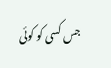جس کسی کو کوئی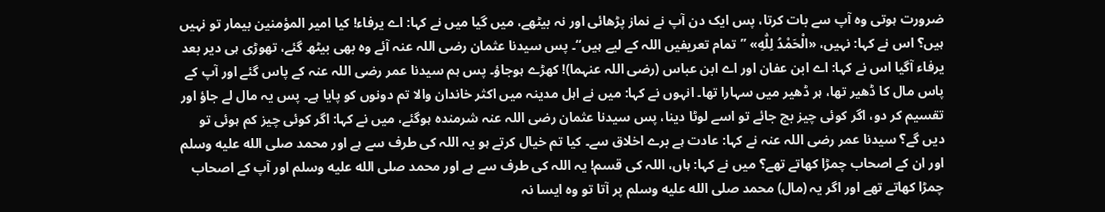ضرورت ہوتی وہ آپ سے بات کرتا، پس ایک دن آپ نے نماز پڑھائی اور نہ بیٹھے، میں گیا میں نے کہا: اے یرفاء! کیا امیر المؤمنین بیمار تو نہیں ہیں؟ اس نے کہا: نہیں، «الْحَمْدُ لِلّٰهِ» ”تمام تعریفیں اللہ کے لیے ہیں“۔ پس سیدنا عثمان رضی اللہ عنہ آئے وہ بھی بیٹھ گئے، تھوڑی ہی دیر بعد یرفاء آگیا اس نے کہا: اے ابن عفان اور اے ابن عباس (رضی اللہ عنہما)! کھڑے ہوجاؤ۔ پس ہم سیدنا عمر رضی اللہ عنہ کے پاس گئے اور آپ کے پاس مال کا ڈھیر تھا، ہر ڈھیر میں سہارا تھا۔ انہوں نے کہا: میں نے اہل مدینہ میں اکثر خاندان والا تم دونوں کو پایا ہے۔ پس یہ مال لے جاؤ اور تقسیم کر دو، اگر کوئی چیز بچ جائے تو اسے لوٹا دینا، پس سیدنا عثمان رضی اللہ عنہ شرمندہ ہوگئے، میں نے کہا: اگر کوئی چیز کم ہوئی تو دیں گے؟ سیدنا عمر رضی اللہ عنہ نے کہا: عادت ہے برے اخلاق سے۔ کیا تم خیال کرتے ہو یہ اللہ کی طرف سے ہے اور محمد صلى الله عليه وسلم اور ان کے اصحاب چمڑا کھاتے تھے؟ میں نے کہا: ہاں، اللہ کی قسم! یہ اللہ کی طرف سے ہے اور محمد صلى الله عليه وسلم اور آپ کے اصحاب چمڑا کھاتے تھے اور اگر یہ (مال) محمد صلى الله عليه وسلم پر آتا تو وہ ایسا نہ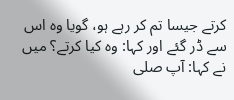کرتے جیسا تم کر رہے ہو، گویا وہ اس سے ڈر گئے اور کہا: وہ کیا کرتے؟ میں نے کہا: آپ صلى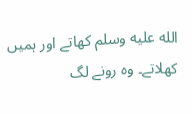الله عليه وسلم کھاتے اور ہمیں کھلاتے۔ وہ رونے لگ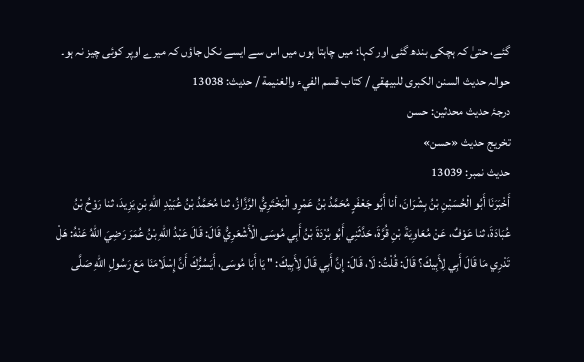گئے، حتیٰ کہ ہچکی بندھ گئی اور کہا: میں چاہتا ہوں میں اس سے ایسے نکل جاؤں کہ میرے اوپر کوئی چیز نہ ہو۔
حوالہ حدیث السنن الكبرى للبيهقي / كتاب قسم الفيء والغنيمة / حدیث: 13038
درجۂ حدیث محدثین: حسن
تخریج حدیث «حسن»
حدیث نمبر: 13039
أَخْبَرَنَا أَبُو الْحُسَيْنِ بْنُ بِشْرَانَ، أنا أَبُو جَعْفَرٍ مُحَمَّدُ بْنُ عَمْرٍو الْبَخْتَرِيُّ الرَّزَّازُ، ثنا مُحَمَّدُ بْنُ عُبَيْدِ اللهِ بْنِ يَزِيدَ، ثنا رَوْحُ بْنُ عُبَادَةَ، ثنا عَوْفٌ، عَنْ مُعَاوِيَةَ بْنِ قُرَّةَ، حَدَّثَنِي أَبُو بُرْدَةَ بْنُ أَبِي مُوسَى الْأَشْعَرِيُّ قَالَ: قَالَ عَبْدُ اللهِ بْنُ عُمَرَ رَضِيَ اللهُ عَنْهُ: هَلْ تَدْرِي مَا قَالَ أَبِي لِأَبِيكَ؟ قَالَ: قُلْتُ: لَا، قَالَ: إِنَّ أَبِي قَالَ لِأَبِيكَ: " يَا أَبَا مُوسَى، أَيَسُرُّكَ أَنَّ إِسْلَامَنَا مَعَ رَسُولِ اللهِ صَلَّى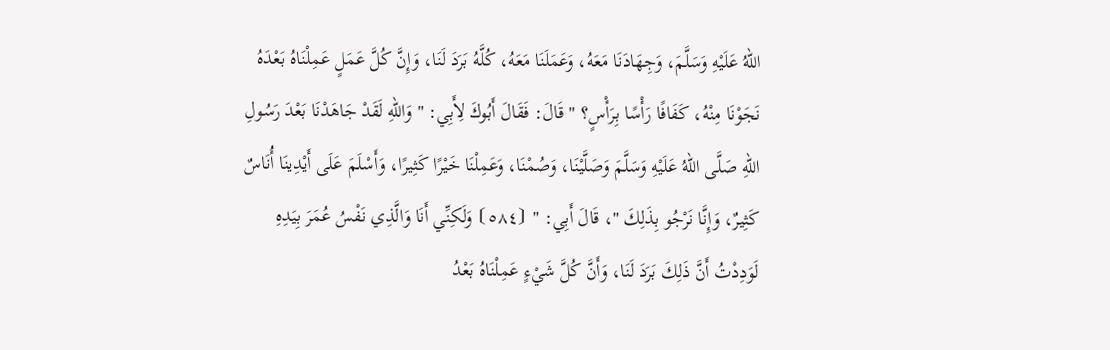اللهُ عَلَيْهِ وَسَلَّمَ، وَجِهَادَنَا مَعَهُ، وَعَمَلَنَا مَعَهُ، كُلَّهُ بَرَدَ لَنَا، وَإِنَّ كُلَّ عَمَلٍ عَمِلْنَاهُ بَعْدَهُ نَجَوْنَا مِنْهُ، كَفَافًا رَأْسًا بِرَأْسٍ؟ " قَالَ: فَقَالَ أَبُوكَ لِأَبِي: " وَاللهِ لَقَدْ جَاهَدْنَا بَعْدَ رَسُولِ اللهِ صَلَّى اللهُ عَلَيْهِ وَسَلَّمَ وَصَلَّيْنَا، وَصُمْنَا، وَعَمِلْنَا خَيْرًا كَثِيرًا، وَأَسْلَمَ عَلَى أَيْدِينَا أُنَاسٌ كَثِيرٌ، وَإِنَّا نَرْجُو بِذَلِكَ "، قَالَ أَبِي: " ⦗٥٨٤⦘ وَلَكِنِّي أَنَا وَالَّذِي نَفْسُ عُمَرَ بِيَدِهِ لَوَدِدْتُ أَنَّ ذَلِكَ بَرَدَ لَنَا، وَأَنَّ كُلَّ شَيْءٍ عَمِلْنَاهُ بَعْدُ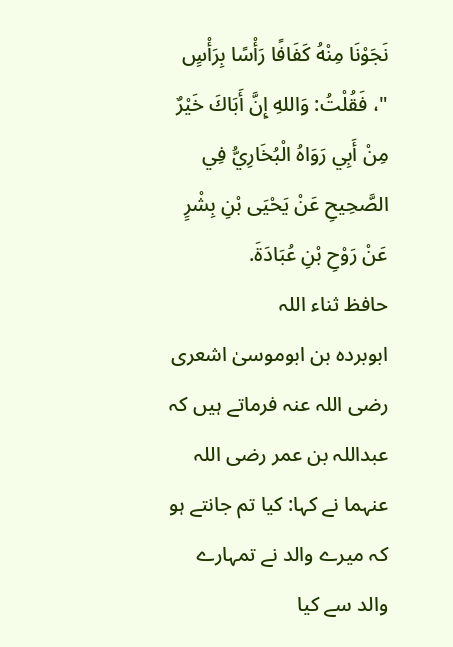نَجَوْنَا مِنْهُ كَفَافًا رَأْسًا بِرَأْسٍ "، فَقُلْتُ: وَاللهِ إِنَّ أَبَاكَ خَيْرٌ مِنْ أَبِي رَوَاهُ الْبُخَارِيُّ فِي الصَّحِيحِ عَنْ يَحْيَى بْنِ بِشْرٍ عَنْ رَوْحِ بْنِ عُبَادَةَ.
حافظ ثناء اللہ
ابوبردہ بن ابوموسیٰ اشعری رضی اللہ عنہ فرماتے ہیں کہ عبداللہ بن عمر رضی اللہ عنہما نے کہا: کیا تم جانتے ہو کہ میرے والد نے تمہارے والد سے کیا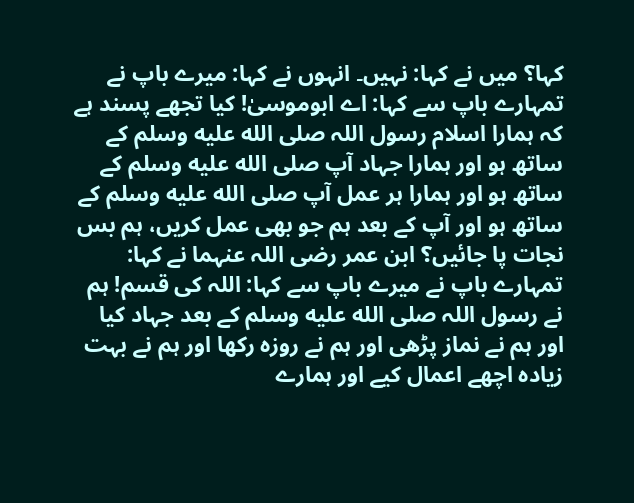کہا؟ میں نے کہا: نہیں۔ انہوں نے کہا: میرے باپ نے تمہارے باپ سے کہا: اے ابوموسیٰ! کیا تجھے پسند ہے کہ ہمارا اسلام رسول اللہ صلى الله عليه وسلم کے ساتھ ہو اور ہمارا جہاد آپ صلى الله عليه وسلم کے ساتھ ہو اور ہمارا ہر عمل آپ صلى الله عليه وسلم کے ساتھ ہو اور آپ کے بعد ہم جو بھی عمل کریں، ہم بس نجات پا جائیں؟ ابن عمر رضی اللہ عنہما نے کہا: تمہارے باپ نے میرے باپ سے کہا: اللہ کی قسم! ہم نے رسول اللہ صلى الله عليه وسلم کے بعد جہاد کیا اور ہم نے نماز پڑھی اور ہم نے روزہ رکھا اور ہم نے بہت زیادہ اچھے اعمال کیے اور ہمارے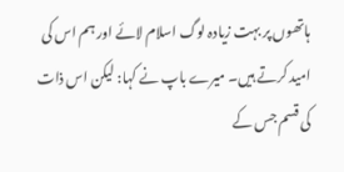ہاتھوں پر بہت زیادہ لوگ اسلام لائے اور ہم اس کی امید کرتے ہیں۔ میرے باپ نے کہا: لیکن اس ذات کی قسم جس کے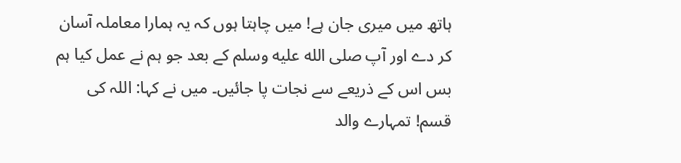ہاتھ میں میری جان ہے! میں چاہتا ہوں کہ یہ ہمارا معاملہ آسان کر دے اور آپ صلى الله عليه وسلم کے بعد جو ہم نے عمل کیا ہم بس اس کے ذریعے سے نجات پا جائیں۔ میں نے کہا: اللہ کی قسم! تمہارے والد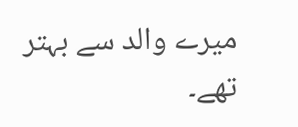میرے والد سے بہتر تھے۔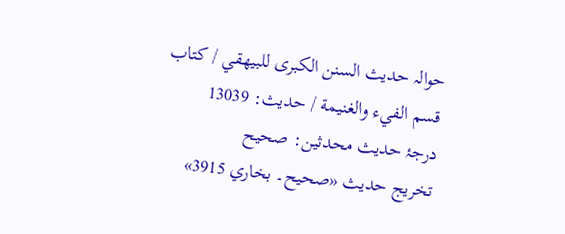حوالہ حدیث السنن الكبرى للبيهقي / كتاب قسم الفيء والغنيمة / حدیث: 13039
درجۂ حدیث محدثین: صحيح
تخریج حدیث «صحيح۔ بخاري 3915»